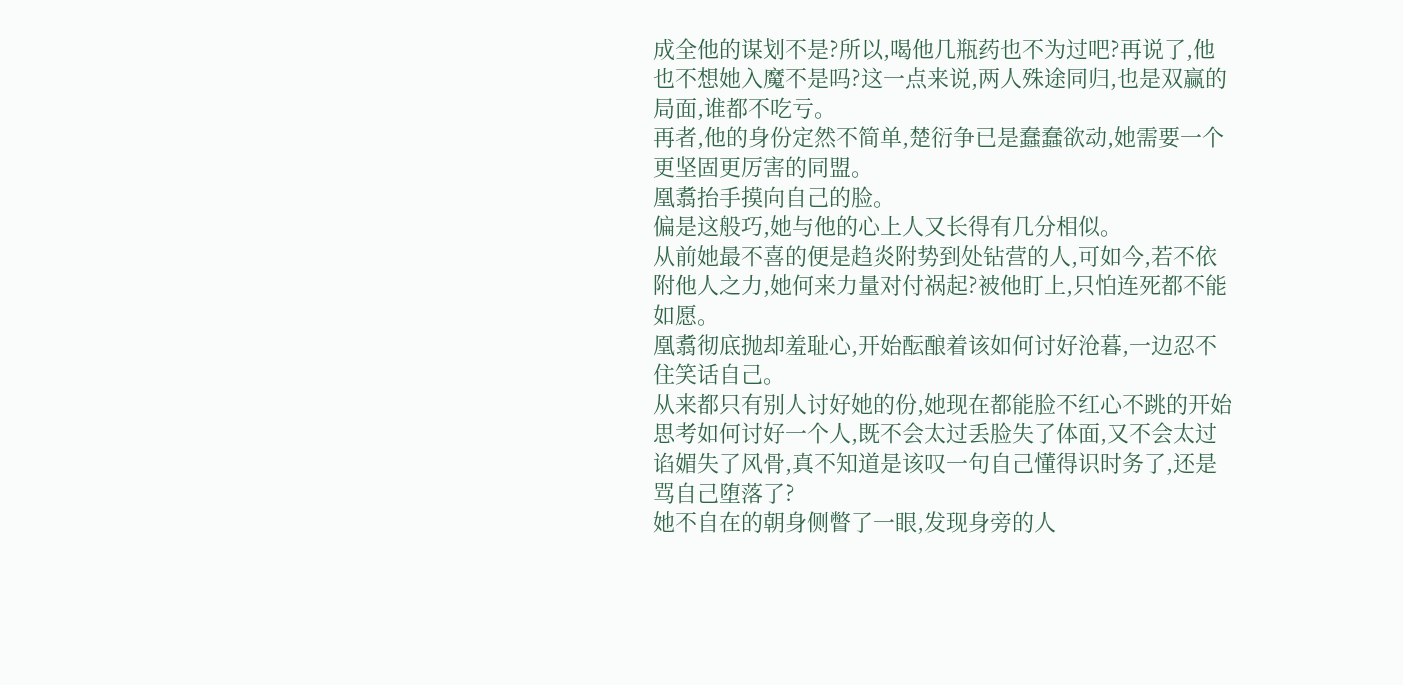成全他的谋划不是?所以,喝他几瓶药也不为过吧?再说了,他也不想她入魔不是吗?这一点来说,两人殊途同归,也是双赢的局面,谁都不吃亏。
再者,他的身份定然不简单,楚衍争已是蠢蠢欲动,她需要一个更坚固更厉害的同盟。
凰翥抬手摸向自己的脸。
偏是这般巧,她与他的心上人又长得有几分相似。
从前她最不喜的便是趋炎附势到处钻营的人,可如今,若不依附他人之力,她何来力量对付祸起?被他盯上,只怕连死都不能如愿。
凰翥彻底抛却羞耻心,开始酝酿着该如何讨好沧暮,一边忍不住笑话自己。
从来都只有别人讨好她的份,她现在都能脸不红心不跳的开始思考如何讨好一个人,既不会太过丢脸失了体面,又不会太过谄媚失了风骨,真不知道是该叹一句自己懂得识时务了,还是骂自己堕落了?
她不自在的朝身侧瞥了一眼,发现身旁的人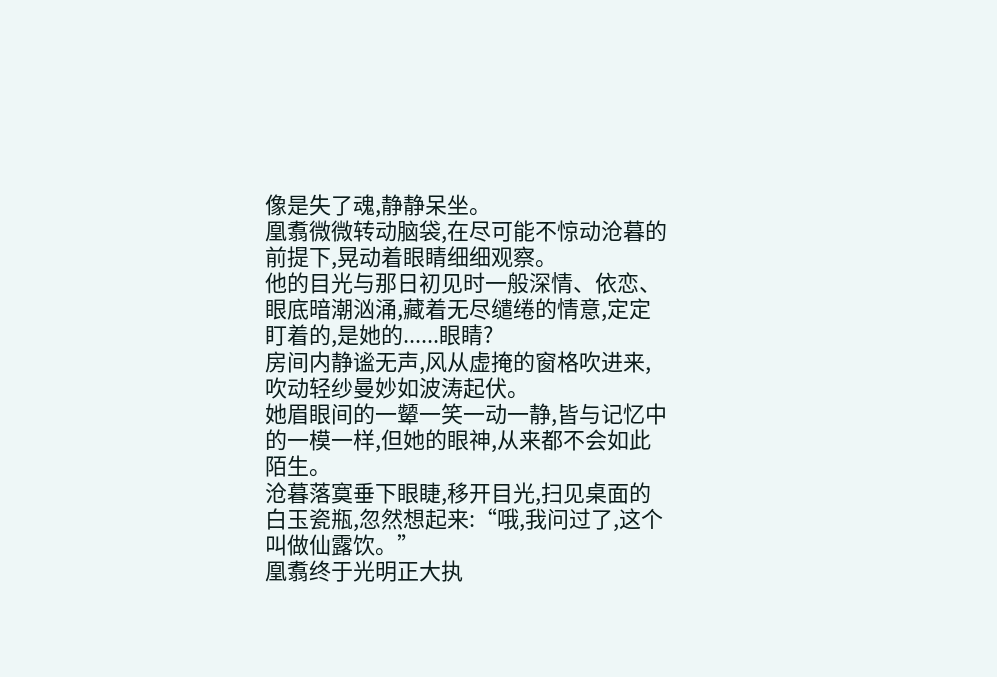像是失了魂,静静呆坐。
凰翥微微转动脑袋,在尽可能不惊动沧暮的前提下,晃动着眼睛细细观察。
他的目光与那日初见时一般深情、依恋、眼底暗潮汹涌,藏着无尽缱绻的情意,定定盯着的,是她的......眼睛?
房间内静谧无声,风从虚掩的窗格吹进来,吹动轻纱曼妙如波涛起伏。
她眉眼间的一颦一笑一动一静,皆与记忆中的一模一样,但她的眼神,从来都不会如此陌生。
沧暮落寞垂下眼睫,移开目光,扫见桌面的白玉瓷瓶,忽然想起来:“哦,我问过了,这个叫做仙露饮。”
凰翥终于光明正大执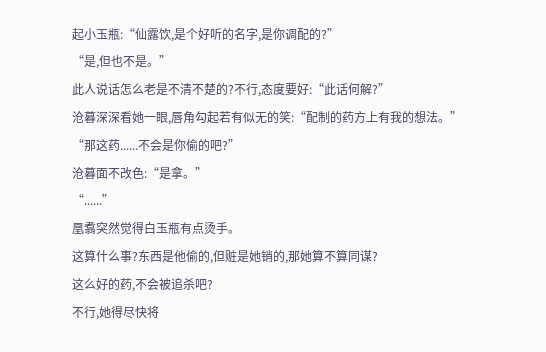起小玉瓶:“仙露饮,是个好听的名字,是你调配的?”
“是,但也不是。”
此人说话怎么老是不清不楚的?不行,态度要好:“此话何解?”
沧暮深深看她一眼,唇角勾起若有似无的笑:“配制的药方上有我的想法。”
“那这药......不会是你偷的吧?”
沧暮面不改色:“是拿。”
“......”
凰翥突然觉得白玉瓶有点烫手。
这算什么事?东西是他偷的,但赃是她销的,那她算不算同谋?
这么好的药,不会被追杀吧?
不行,她得尽快将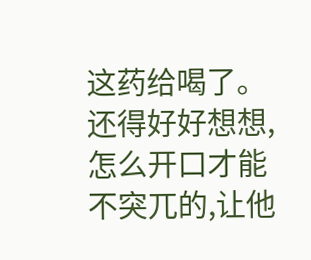这药给喝了。
还得好好想想,怎么开口才能不突兀的,让他